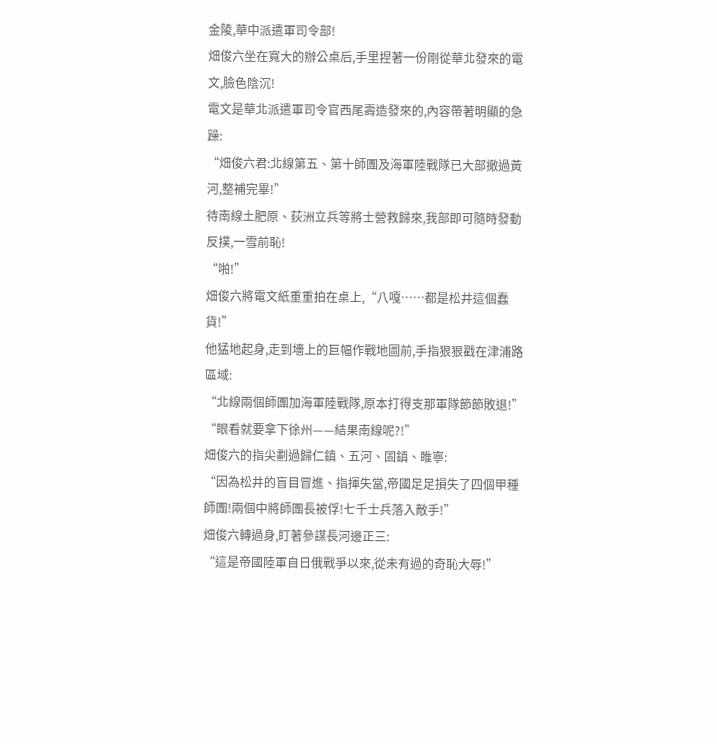金陵,華中派遣軍司令部!
畑俊六坐在寬大的辦公桌后,手里捏著一份剛從華北發來的電文,臉色陰沉!
電文是華北派遣軍司令官西尾壽造發來的,內容帶著明顯的急躁:
“畑俊六君:北線第五、第十師團及海軍陸戰隊已大部撤過黃河,整補完畢!”
待南線土肥原、荻洲立兵等將士營救歸來,我部即可隨時發動反撲,一雪前恥!
“啪!”
畑俊六將電文紙重重拍在桌上,“八嘎……都是松井這個蠢貨!”
他猛地起身,走到墻上的巨幅作戰地圖前,手指狠狠戳在津浦路區域:
“北線兩個師團加海軍陸戰隊,原本打得支那軍隊節節敗退!”
“眼看就要拿下徐州——結果南線呢?!”
畑俊六的指尖劃過歸仁鎮、五河、固鎮、睢寧:
“因為松井的盲目冒進、指揮失當,帝國足足損失了四個甲種師團!兩個中將師團長被俘!七千士兵落入敵手!”
畑俊六轉過身,盯著參謀長河邊正三:
“這是帝國陸軍自日俄戰爭以來,從未有過的奇恥大辱!”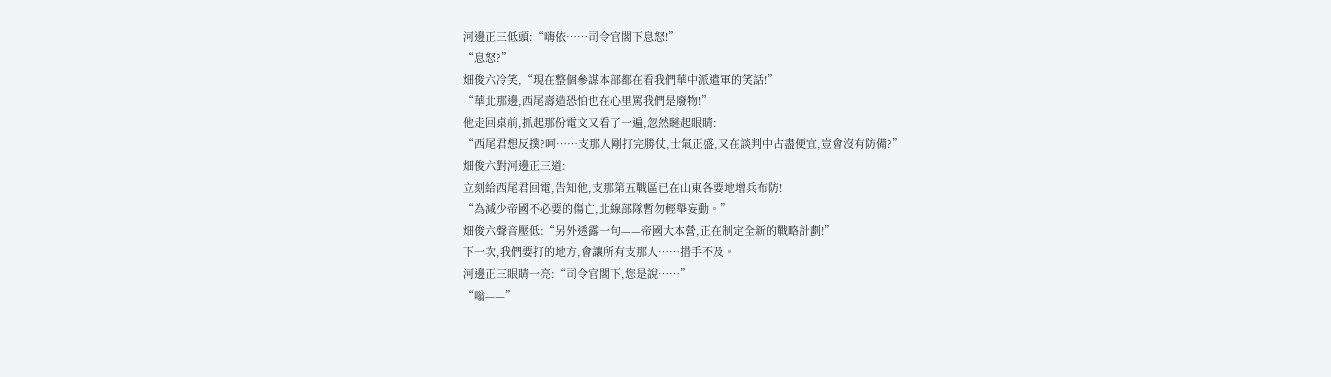河邊正三低頭:“嗨依……司令官閣下息怒!”
“息怒?”
畑俊六冷笑,“現在整個參謀本部都在看我們華中派遣軍的笑話!”
“華北那邊,西尾壽造恐怕也在心里罵我們是廢物!”
他走回桌前,抓起那份電文又看了一遍,忽然瞇起眼睛:
“西尾君想反撲?呵……支那人剛打完勝仗,士氣正盛,又在談判中占盡便宜,豈會沒有防備?”
畑俊六對河邊正三道:
立刻給西尾君回電,告知他,支那第五戰區已在山東各要地增兵布防!
“為減少帝國不必要的傷亡,北線部隊暫勿輕舉妄動。”
畑俊六聲音壓低:“另外透露一句——帝國大本營,正在制定全新的戰略計劃!”
下一次,我們要打的地方,會讓所有支那人……措手不及。
河邊正三眼睛一亮:“司令官閣下,您是說……”
“嗡——”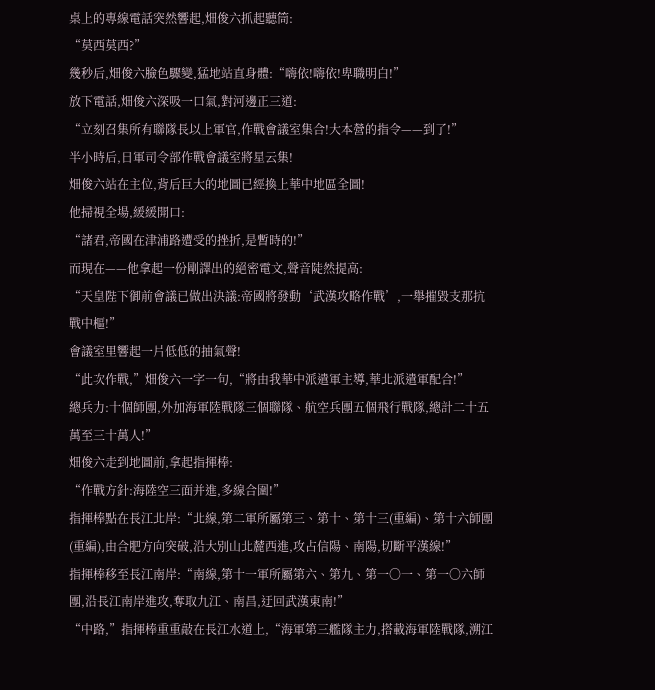桌上的專線電話突然響起,畑俊六抓起聽筒:
“莫西莫西?”
幾秒后,畑俊六臉色驟變,猛地站直身體:“嗨依!嗨依!卑職明白!”
放下電話,畑俊六深吸一口氣,對河邊正三道:
“立刻召集所有聯隊長以上軍官,作戰會議室集合!大本營的指令——到了!”
半小時后,日軍司令部作戰會議室將星云集!
畑俊六站在主位,背后巨大的地圖已經換上華中地區全圖!
他掃視全場,緩緩開口:
“諸君,帝國在津浦路遭受的挫折,是暫時的!”
而現在——他拿起一份剛譯出的絕密電文,聲音陡然提高:
“天皇陛下御前會議已做出決議:帝國將發動‘武漢攻略作戰’,一舉摧毀支那抗戰中樞!”
會議室里響起一片低低的抽氣聲!
“此次作戰,”畑俊六一字一句,“將由我華中派遣軍主導,華北派遣軍配合!”
總兵力:十個師團,外加海軍陸戰隊三個聯隊、航空兵團五個飛行戰隊,總計二十五萬至三十萬人!”
畑俊六走到地圖前,拿起指揮棒:
“作戰方針:海陸空三面并進,多線合圍!”
指揮棒點在長江北岸:“北線,第二軍所屬第三、第十、第十三(重編)、第十六師團(重編),由合肥方向突破,沿大別山北麓西進,攻占信陽、南陽,切斷平漢線!”
指揮棒移至長江南岸:“南線,第十一軍所屬第六、第九、第一〇一、第一〇六師團,沿長江南岸進攻,奪取九江、南昌,迂回武漢東南!”
“中路,”指揮棒重重敲在長江水道上,“海軍第三艦隊主力,搭載海軍陸戰隊,溯江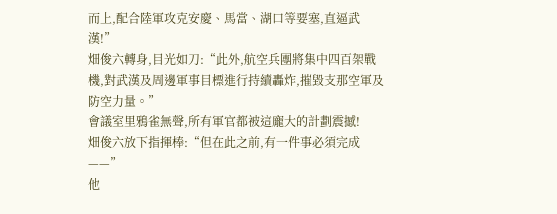而上,配合陸軍攻克安慶、馬當、湖口等要塞,直逼武漢!”
畑俊六轉身,目光如刀:“此外,航空兵團將集中四百架戰機,對武漢及周邊軍事目標進行持續轟炸,摧毀支那空軍及防空力量。”
會議室里鴉雀無聲,所有軍官都被這龐大的計劃震撼!
畑俊六放下指揮棒:“但在此之前,有一件事必須完成——”
他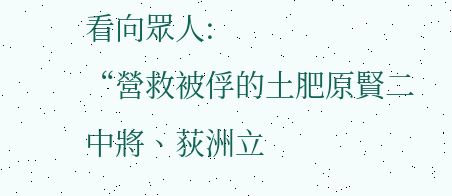看向眾人:
“營救被俘的土肥原賢二中將、荻洲立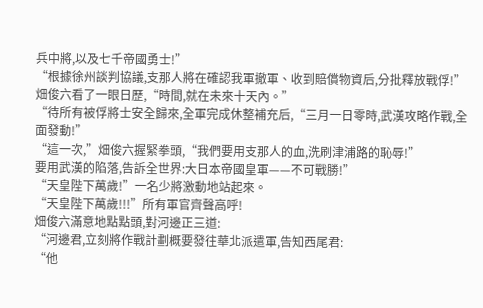兵中將,以及七千帝國勇士!”
“根據徐州談判協議,支那人將在確認我軍撤軍、收到賠償物資后,分批釋放戰俘!”
畑俊六看了一眼日歷,“時間,就在未來十天內。”
“待所有被俘將士安全歸來,全軍完成休整補充后,“三月一日零時,武漢攻略作戰,全面發動!”
“這一次,”畑俊六握緊拳頭,“我們要用支那人的血,洗刷津浦路的恥辱!”
要用武漢的陷落,告訴全世界:大日本帝國皇軍——不可戰勝!”
“天皇陛下萬歲!”一名少將激動地站起來。
“天皇陛下萬歲!!!”所有軍官齊聲高呼!
畑俊六滿意地點點頭,對河邊正三道:
“河邊君,立刻將作戰計劃概要發往華北派遣軍,告知西尾君:
“他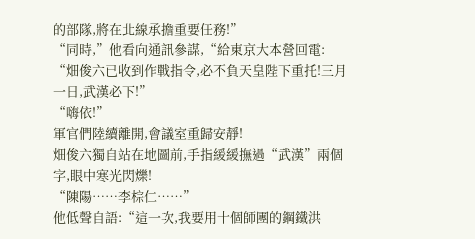的部隊,將在北線承擔重要任務!”
“同時,”他看向通訊參謀,“給東京大本營回電:
“畑俊六已收到作戰指令,必不負天皇陛下重托!三月一日,武漢必下!”
“嗨依!”
軍官們陸續離開,會議室重歸安靜!
畑俊六獨自站在地圖前,手指緩緩撫過“武漢”兩個字,眼中寒光閃爍!
“陳陽……李棕仁……”
他低聲自語:“這一次,我要用十個師團的鋼鐵洪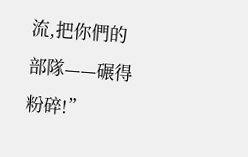流,把你們的部隊——碾得粉碎!”